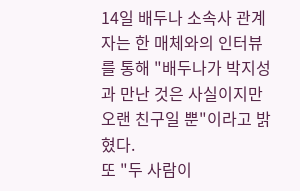14일 배두나 소속사 관계자는 한 매체와의 인터뷰를 통해 "배두나가 박지성과 만난 것은 사실이지만 오랜 친구일 뿐"이라고 밝혔다.
또 "두 사람이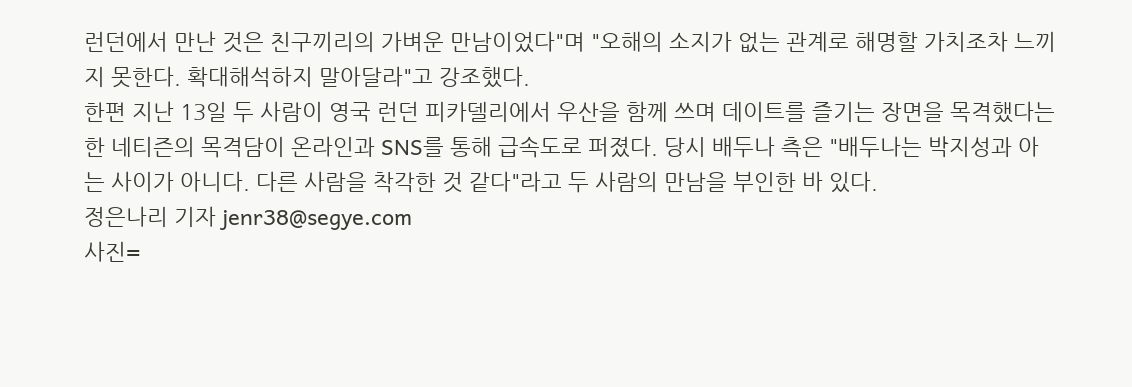런던에서 만난 것은 친구끼리의 가벼운 만남이었다"며 "오해의 소지가 없는 관계로 해명할 가치조차 느끼지 못한다. 확대해석하지 말아달라"고 강조했다.
한편 지난 13일 두 사람이 영국 런던 피카델리에서 우산을 함께 쓰며 데이트를 즐기는 장면을 목격했다는 한 네티즌의 목격담이 온라인과 SNS를 통해 급속도로 퍼졌다. 당시 배두나 측은 "배두나는 박지성과 아는 사이가 아니다. 다른 사람을 착각한 것 같다"라고 두 사람의 만남을 부인한 바 있다.
정은나리 기자 jenr38@segye.com
사진=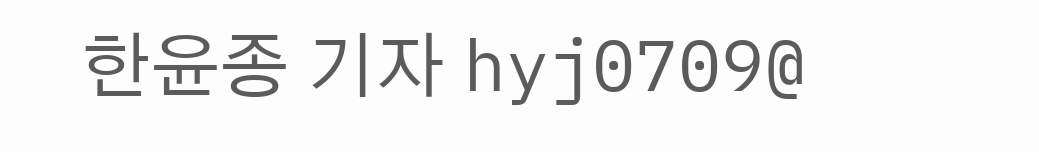한윤종 기자 hyj0709@